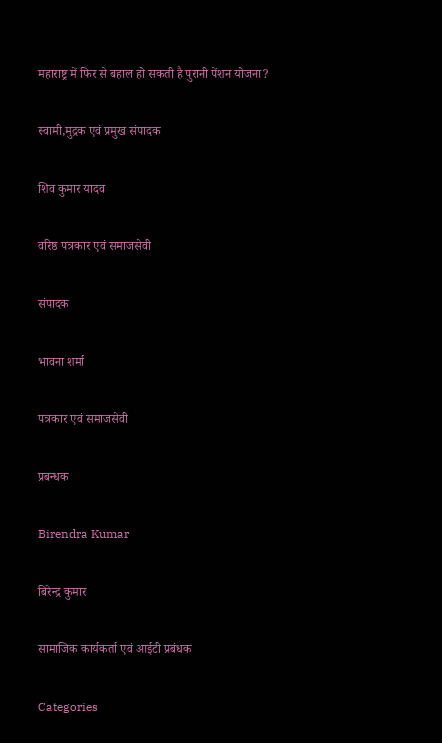महाराष्ट्र में फिर से बहाल हो सकती है पुरानी पेंशन योजना?

स्वामी,मुद्रक एवं प्रमुख संपादक

शिव कुमार यादव

वरिष्ठ पत्रकार एवं समाजसेवी

संपादक

भावना शर्मा

पत्रकार एवं समाजसेवी

प्रबन्धक

Birendra Kumar

बिरेन्द्र कुमार

सामाजिक कार्यकर्ता एवं आईटी प्रबंधक

Categories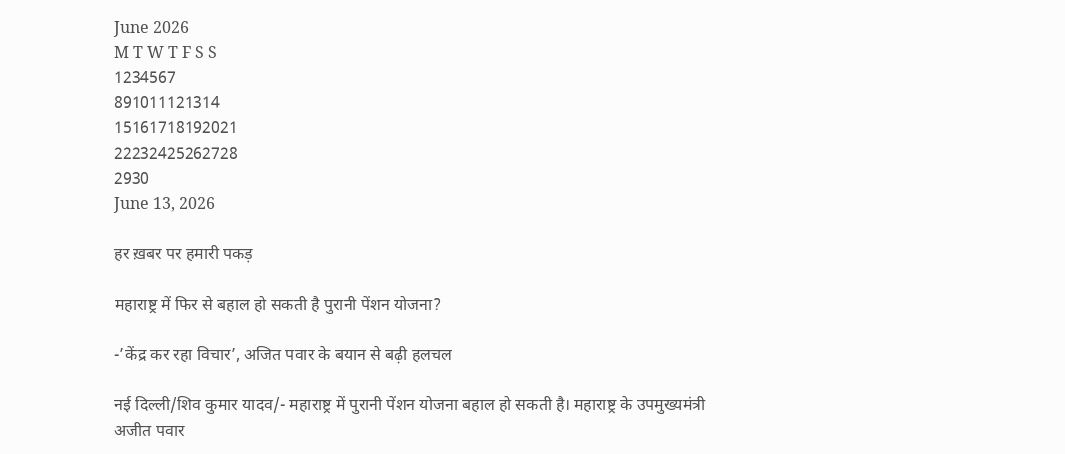June 2026
M T W T F S S
1234567
891011121314
15161718192021
22232425262728
2930
June 13, 2026

हर ख़बर पर हमारी पकड़

महाराष्ट्र में फिर से बहाल हो सकती है पुरानी पेंशन योजना?

-’केंद्र कर रहा विचार’, अजित पवार के बयान से बढ़ी हलचल

नई दिल्ली/शिव कुमार यादव/- महाराष्ट्र में पुरानी पेंशन योजना बहाल हो सकती है। महाराष्ट्र के उपमुख्यमंत्री अजीत पवार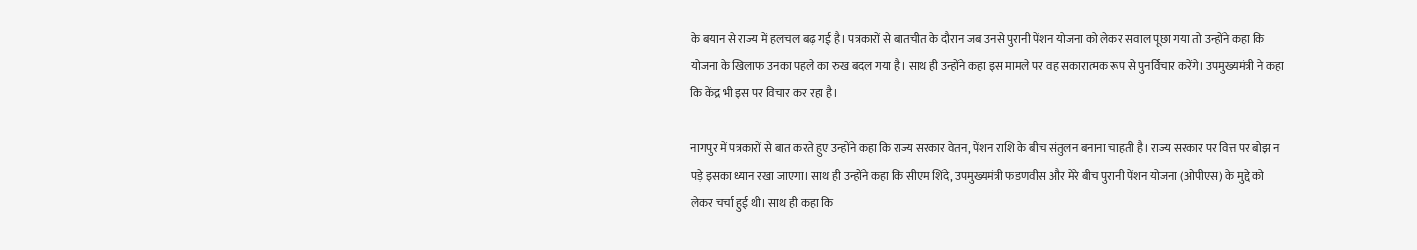के बयान से राज्य में हलचल बढ़ गई है। पत्रकारों से बातचीत के दौरान जब उनसे पुरानी पेंशन योजना को लेकर सवाल पूछा गया तो उन्होंने कहा कि योजना के खिलाफ उनका पहले का रुख बदल गया है। साथ ही उन्होंने कहा इस मामले पर वह सकारात्मक रूप से पुनर्विचार करेंगे। उपमुख्यमंत्री ने कहा कि केंद्र भी इस पर विचार कर रहा है।

नागपुर में पत्रकारों से बात करते हुए उन्होंने कहा कि राज्य सरकार वेतन, पेंशन राशि के बीच संतुलन बनाना चाहती है। राज्य सरकार पर वित्त पर बोझ न पड़े इसका ध्यान रखा जाएगा। साथ ही उन्होंने कहा कि सीएम शिंदे, उपमुख्यमंत्री फडणवीस और मेरे बीच पुरानी पेंशन योजना (ओपीएस) के मुद्दे को लेकर चर्चा हुई थी। साथ ही कहा कि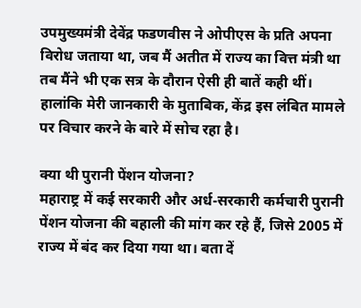उपमुख्यमंत्री देवेंद्र फडणवीस ने ओपीएस के प्रति अपना विरोध जताया था, जब मैं अतीत में राज्य का वित्त मंत्री था तब मैंने भी एक सत्र के दौरान ऐसी ही बातें कही थीं। हालांकि मेरी जानकारी के मुताबिक, केंद्र इस लंबित मामले पर विचार करने के बारे में सोच रहा है।

क्या थी पुरानी पेंशन योजना?
महाराष्ट्र में कई सरकारी और अर्ध-सरकारी कर्मचारी पुरानी पेंशन योजना की बहाली की मांग कर रहे हैं, जिसे 2005 में राज्य में बंद कर दिया गया था। बता दें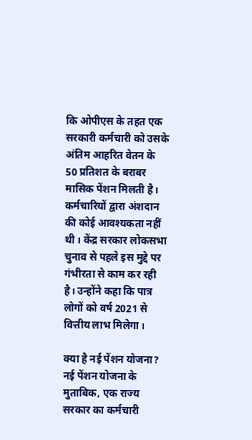कि ओपीएस के तहत एक सरकारी कर्मचारी को उसके अंतिम आहरित वेतन के 50 प्रतिशत के बराबर मासिक पेंशन मिलती है। कर्मचारियों द्वारा अंशदान की कोई आवश्यकता नहीं थी। केंद्र सरकार लोकसभा चुनाव से पहले इस मुद्दे पर गंभीरता से काम कर रही है। उन्होंने कहा कि पात्र लोगों को वर्ष 2021 से वित्तीय लाभ मिलेगा।

क्या है नई पेंशन योजना?
नई पेंशन योजना के मुताबिक, एक राज्य सरकार का कर्मचारी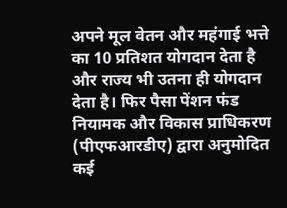अपने मूल वेतन और महंगाई भत्ते का 10 प्रतिशत योगदान देता है और राज्य भी उतना ही योगदान देता है। फिर पैसा पेंशन फंड नियामक और विकास प्राधिकरण (पीएफआरडीए) द्वारा अनुमोदित कई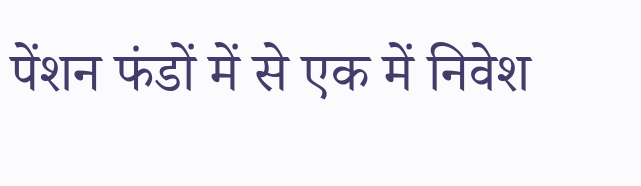पेंशन फंडों में से एक में निवेश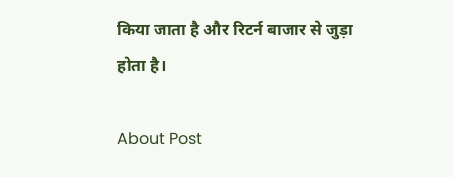किया जाता है और रिटर्न बाजार से जुड़ा होता है।

About Post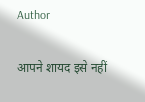Author

आपने शायद इसे नहीं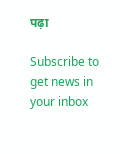पढ़ा

Subscribe to get news in your inbox